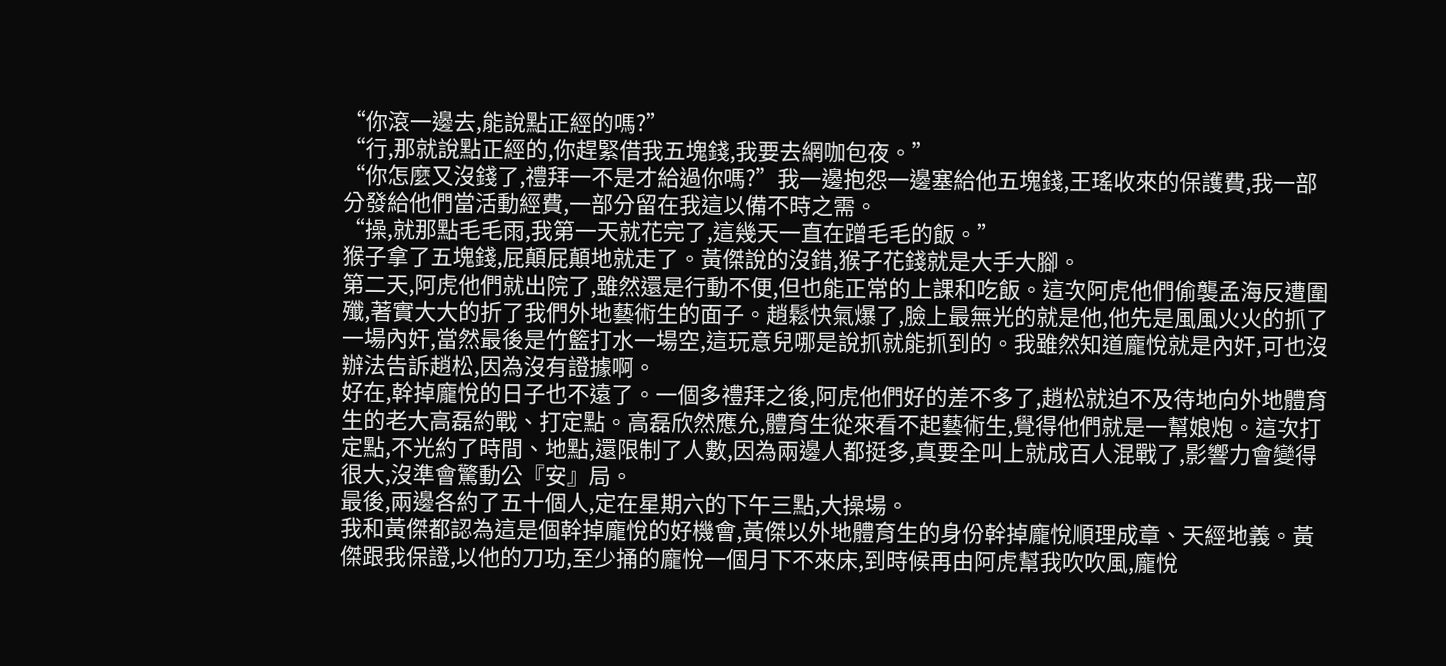“你滾一邊去,能說點正經的嗎?”
“行,那就說點正經的,你趕緊借我五塊錢,我要去網咖包夜。”
“你怎麼又沒錢了,禮拜一不是才給過你嗎?”我一邊抱怨一邊塞給他五塊錢,王瑤收來的保護費,我一部分發給他們當活動經費,一部分留在我這以備不時之需。
“操,就那點毛毛雨,我第一天就花完了,這幾天一直在蹭毛毛的飯。”
猴子拿了五塊錢,屁顛屁顛地就走了。黃傑說的沒錯,猴子花錢就是大手大腳。
第二天,阿虎他們就出院了,雖然還是行動不便,但也能正常的上課和吃飯。這次阿虎他們偷襲孟海反遭圍殲,著實大大的折了我們外地藝術生的面子。趙鬆快氣爆了,臉上最無光的就是他,他先是風風火火的抓了一場內奸,當然最後是竹籃打水一場空,這玩意兒哪是說抓就能抓到的。我雖然知道龐悅就是內奸,可也沒辦法告訴趙松,因為沒有證據啊。
好在,幹掉龐悅的日子也不遠了。一個多禮拜之後,阿虎他們好的差不多了,趙松就迫不及待地向外地體育生的老大高磊約戰、打定點。高磊欣然應允,體育生從來看不起藝術生,覺得他們就是一幫娘炮。這次打定點,不光約了時間、地點,還限制了人數,因為兩邊人都挺多,真要全叫上就成百人混戰了,影響力會變得很大,沒準會驚動公『安』局。
最後,兩邊各約了五十個人,定在星期六的下午三點,大操場。
我和黃傑都認為這是個幹掉龐悅的好機會,黃傑以外地體育生的身份幹掉龐悅順理成章、天經地義。黃傑跟我保證,以他的刀功,至少捅的龐悅一個月下不來床,到時候再由阿虎幫我吹吹風,龐悅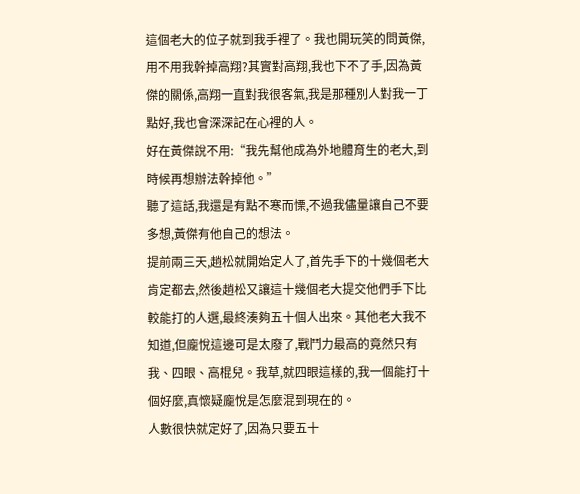這個老大的位子就到我手裡了。我也開玩笑的問黃傑,用不用我幹掉高翔?其實對高翔,我也下不了手,因為黃傑的關係,高翔一直對我很客氣,我是那種別人對我一丁點好,我也會深深記在心裡的人。
好在黃傑說不用:“我先幫他成為外地體育生的老大,到時候再想辦法幹掉他。”
聽了這話,我還是有點不寒而慄,不過我儘量讓自己不要多想,黃傑有他自己的想法。
提前兩三天,趙松就開始定人了,首先手下的十幾個老大肯定都去,然後趙松又讓這十幾個老大提交他們手下比較能打的人選,最終湊夠五十個人出來。其他老大我不知道,但龐悅這邊可是太廢了,戰鬥力最高的竟然只有我、四眼、高棍兒。我草,就四眼這樣的,我一個能打十個好麼,真懷疑龐悅是怎麼混到現在的。
人數很快就定好了,因為只要五十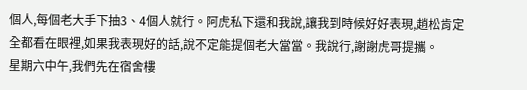個人,每個老大手下抽3、4個人就行。阿虎私下還和我說,讓我到時候好好表現,趙松肯定全都看在眼裡,如果我表現好的話,說不定能提個老大當當。我說行,謝謝虎哥提攜。
星期六中午,我們先在宿舍樓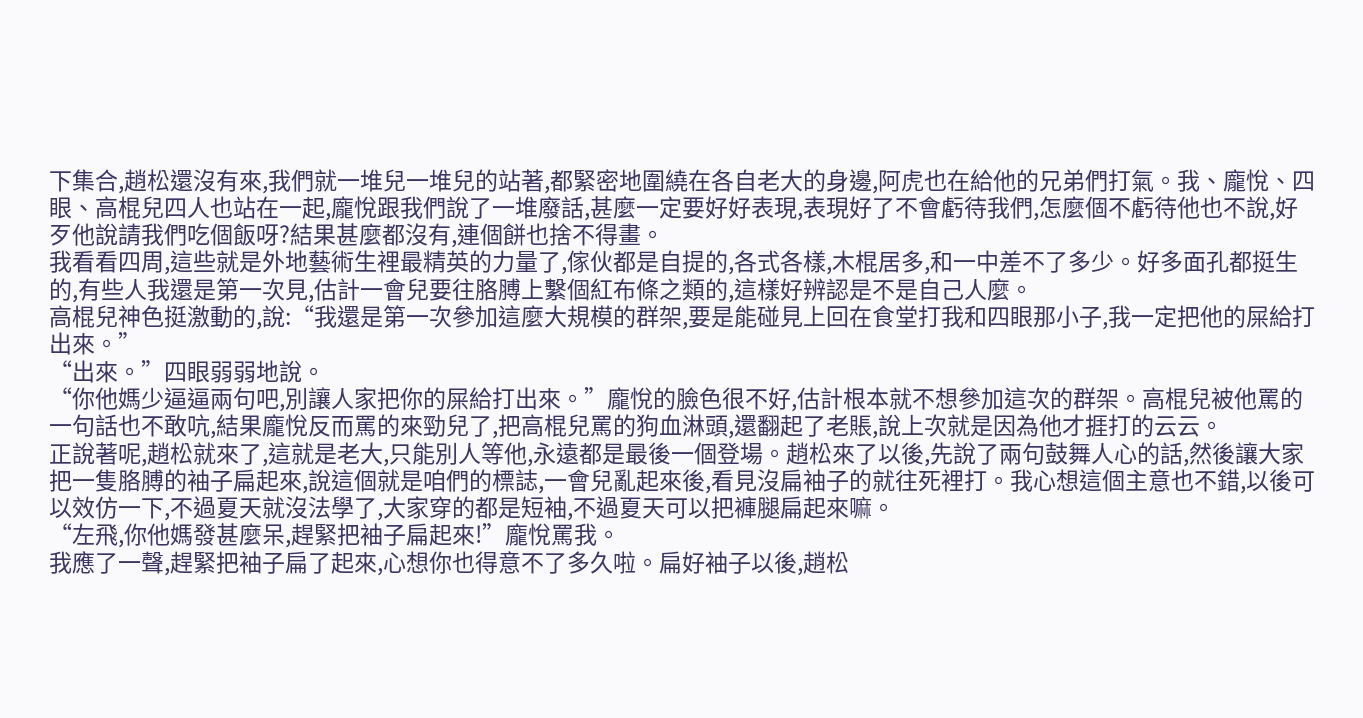下集合,趙松還沒有來,我們就一堆兒一堆兒的站著,都緊密地圍繞在各自老大的身邊,阿虎也在給他的兄弟們打氣。我、龐悅、四眼、高棍兒四人也站在一起,龐悅跟我們說了一堆廢話,甚麼一定要好好表現,表現好了不會虧待我們,怎麼個不虧待他也不說,好歹他說請我們吃個飯呀?結果甚麼都沒有,連個餅也捨不得畫。
我看看四周,這些就是外地藝術生裡最精英的力量了,傢伙都是自提的,各式各樣,木棍居多,和一中差不了多少。好多面孔都挺生的,有些人我還是第一次見,估計一會兒要往胳膊上繫個紅布條之類的,這樣好辨認是不是自己人麼。
高棍兒神色挺激動的,說:“我還是第一次參加這麼大規模的群架,要是能碰見上回在食堂打我和四眼那小子,我一定把他的屎給打出來。”
“出來。”四眼弱弱地說。
“你他媽少逼逼兩句吧,別讓人家把你的屎給打出來。”龐悅的臉色很不好,估計根本就不想參加這次的群架。高棍兒被他罵的一句話也不敢吭,結果龐悅反而罵的來勁兒了,把高棍兒罵的狗血淋頭,還翻起了老賬,說上次就是因為他才捱打的云云。
正說著呢,趙松就來了,這就是老大,只能別人等他,永遠都是最後一個登場。趙松來了以後,先說了兩句鼓舞人心的話,然後讓大家把一隻胳膊的袖子扁起來,說這個就是咱們的標誌,一會兒亂起來後,看見沒扁袖子的就往死裡打。我心想這個主意也不錯,以後可以效仿一下,不過夏天就沒法學了,大家穿的都是短袖,不過夏天可以把褲腿扁起來嘛。
“左飛,你他媽發甚麼呆,趕緊把袖子扁起來!”龐悅罵我。
我應了一聲,趕緊把袖子扁了起來,心想你也得意不了多久啦。扁好袖子以後,趙松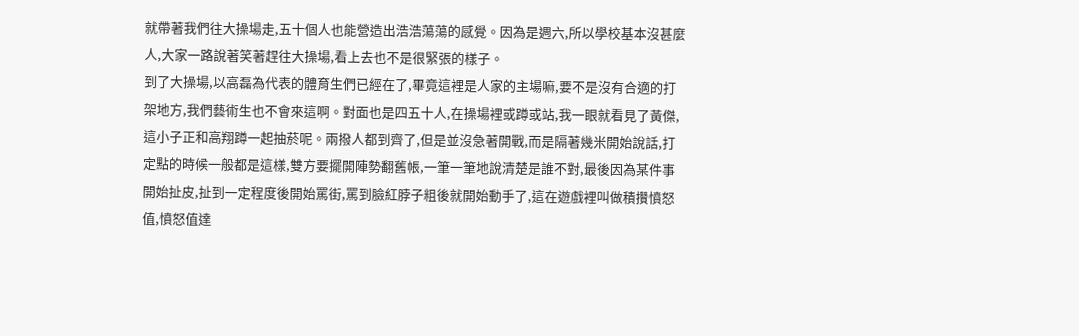就帶著我們往大操場走,五十個人也能營造出浩浩蕩蕩的感覺。因為是週六,所以學校基本沒甚麼人,大家一路說著笑著趕往大操場,看上去也不是很緊張的樣子。
到了大操場,以高磊為代表的體育生們已經在了,畢竟這裡是人家的主場嘛,要不是沒有合適的打架地方,我們藝術生也不會來這啊。對面也是四五十人,在操場裡或蹲或站,我一眼就看見了黃傑,這小子正和高翔蹲一起抽菸呢。兩撥人都到齊了,但是並沒急著開戰,而是隔著幾米開始說話,打定點的時候一般都是這樣,雙方要擺開陣勢翻舊帳,一筆一筆地說清楚是誰不對,最後因為某件事開始扯皮,扯到一定程度後開始罵街,罵到臉紅脖子粗後就開始動手了,這在遊戲裡叫做積攢憤怒值,憤怒值達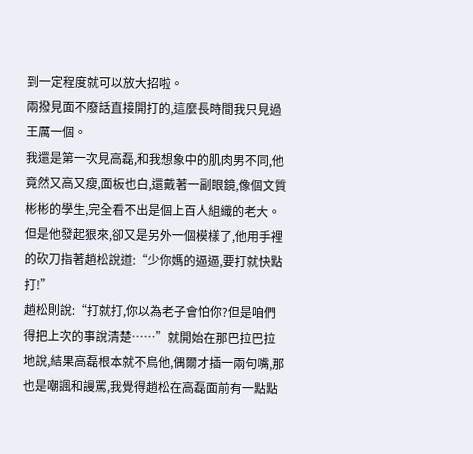到一定程度就可以放大招啦。
兩撥見面不廢話直接開打的,這麼長時間我只見過王厲一個。
我還是第一次見高磊,和我想象中的肌肉男不同,他竟然又高又瘦,面板也白,還戴著一副眼鏡,像個文質彬彬的學生,完全看不出是個上百人組織的老大。但是他發起狠來,卻又是另外一個模樣了,他用手裡的砍刀指著趙松說道:“少你媽的逼逼,要打就快點打!”
趙松則說:“打就打,你以為老子會怕你?但是咱們得把上次的事說清楚……”就開始在那巴拉巴拉地說,結果高磊根本就不鳥他,偶爾才插一兩句嘴,那也是嘲諷和謾罵,我覺得趙松在高磊面前有一點點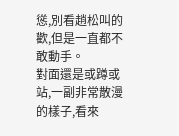慫,別看趙松叫的歡,但是一直都不敢動手。
對面還是或蹲或站,一副非常散漫的樣子,看來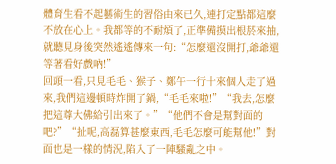體育生看不起藝術生的習俗由來已久,連打定點都這麼不放在心上。我都等的不耐煩了,正準備摸出根菸來抽,就聽見身後突然遙遙傳來一句:“怎麼還沒開打,爺爺還等著看好戲吶!”
回頭一看,只見毛毛、猴子、鄭午一行十來個人走了過來,我們這邊頓時炸開了鍋,“毛毛來啦!”“我去,怎麼把這尊大佛給引出來了。”“他們不會是幫對面的吧?”“扯呢,高磊算甚麼東西,毛毛怎麼可能幫他!”對面也是一樣的情況,陷入了一陣騷亂之中。